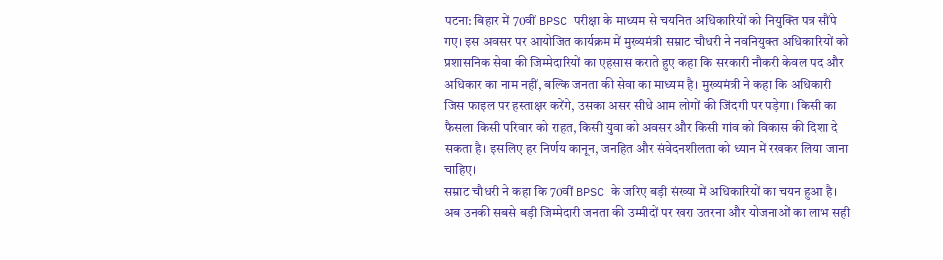पटना: बिहार में 70वीं BPSC परीक्षा के माध्यम से चयनित अधिकारियों को नियुक्ति पत्र सौंपे गए। इस अवसर पर आयोजित कार्यक्रम में मुख्यमंत्री सम्राट चौधरी ने नवनियुक्त अधिकारियों को प्रशासनिक सेवा की जिम्मेदारियों का एहसास कराते हुए कहा कि सरकारी नौकरी केवल पद और अधिकार का नाम नहीं, बल्कि जनता की सेवा का माध्यम है। मुख्यमंत्री ने कहा कि अधिकारी जिस फाइल पर हस्ताक्षर करेंगे, उसका असर सीधे आम लोगों की जिंदगी पर पड़ेगा। किसी का फैसला किसी परिवार को राहत, किसी युवा को अवसर और किसी गांव को विकास की दिशा दे सकता है। इसलिए हर निर्णय कानून, जनहित और संवेदनशीलता को ध्यान में रखकर लिया जाना चाहिए।
सम्राट चौधरी ने कहा कि 70वीं BPSC के जरिए बड़ी संख्या में अधिकारियों का चयन हुआ है। अब उनकी सबसे बड़ी जिम्मेदारी जनता की उम्मीदों पर खरा उतरना और योजनाओं का लाभ सही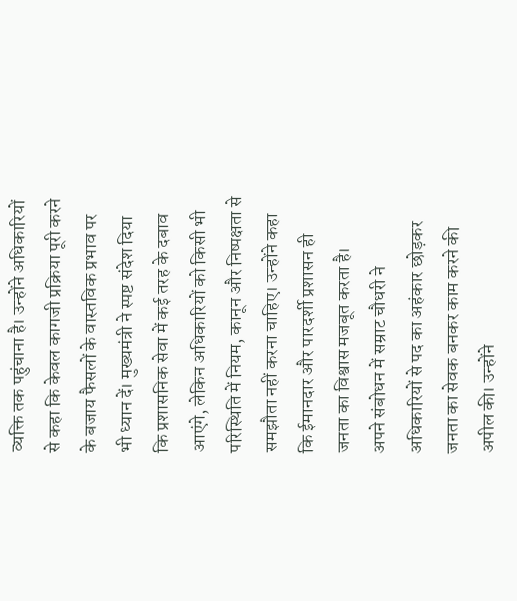व्यक्ति तक पहुंचाना है। उन्होंने अधिकारियों से कहा कि केवल कागजी प्रक्रिया पूरी करने के बजाय फैसलों के वास्तविक प्रभाव पर भी ध्यान दें। मुख्यमंत्री ने स्पष्ट संदेश दिया कि प्रशासनिक सेवा में कई तरह के दबाव आएंगे, लेकिन अधिकारियों को किसी भी परिस्थिति में नियम, कानून और निष्पक्षता से समझौता नहीं करना चाहिए। उन्होंने कहा कि ईमानदार और पारदर्शी प्रशासन ही जनता का विश्वास मजबूत करता है।
अपने संबोधन में सम्राट चौधरी ने अधिकारियों से पद का अहंकार छोड़कर जनता का सेवक बनकर काम करने की अपील की। उन्होंने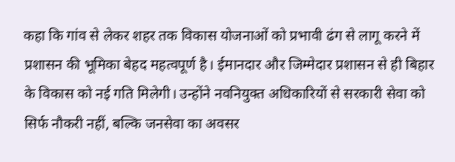कहा कि गांव से लेकर शहर तक विकास योजनाओं को प्रभावी ढंग से लागू करने में प्रशासन की भूमिका बेहद महत्वपूर्ण है। ईमानदार और जिम्मेदार प्रशासन से ही बिहार के विकास को नई गति मिलेगी। उन्होंने नवनियुक्त अधिकारियों से सरकारी सेवा को सिर्फ नौकरी नहीं, बल्कि जनसेवा का अवसर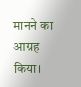मानने का आग्रह किया।